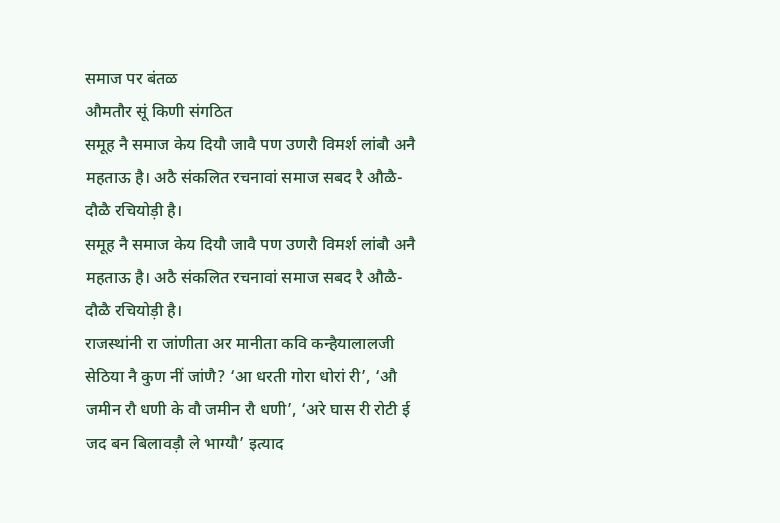समाज पर बंतळ
औमतौर सूं किणी संगठित
समूह नै समाज केय दियौ जावै पण उणरौ विमर्श लांबौ अनै महताऊ है। अठै संकलित रचनावां समाज सबद रै औळै-दौळै रचियोड़ी है।
समूह नै समाज केय दियौ जावै पण उणरौ विमर्श लांबौ अनै महताऊ है। अठै संकलित रचनावां समाज सबद रै औळै-दौळै रचियोड़ी है।
राजस्थांनी रा जांणीता अर मानीता कवि कन्हैयालालजी सेठिया नै कुण नीं जांणै? ‘आ धरती गोरा धोरां री’, ‘औ जमीन रौ धणी के वौ जमीन रौ धणी’, ‘अरे घास री रोटी ई जद बन बिलावड़ौ ले भाग्यौ’ इत्याद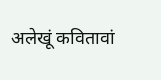अलेखूं कवितावां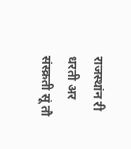राजस्थांन री धरती अर संस्क्रती सूं तौ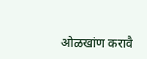ओळखांण करावै